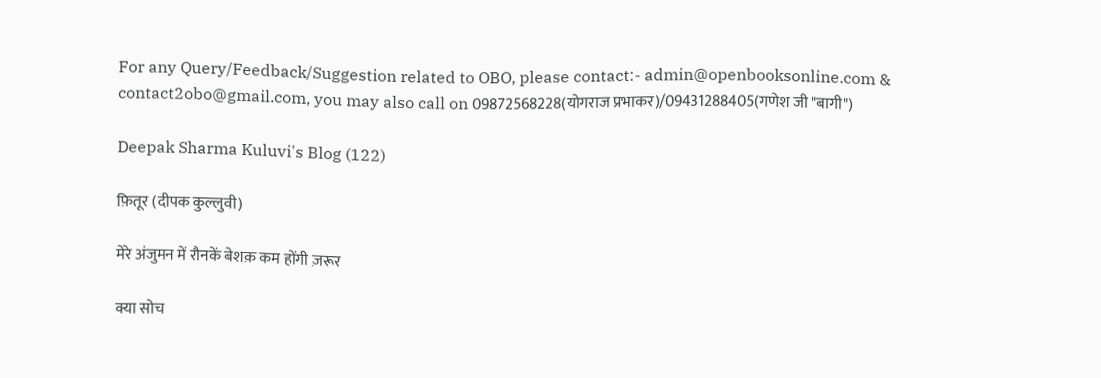For any Query/Feedback/Suggestion related to OBO, please contact:- admin@openbooksonline.com & contact2obo@gmail.com, you may also call on 09872568228(योगराज प्रभाकर)/09431288405(गणेश जी "बागी")

Deepak Sharma Kuluvi's Blog (122)

फ़ितूर (दीपक कुल्लुवी)

मेरे अंजुमन में रौनकें बेशक़ कम होंगी ज़रूर

क्या सोच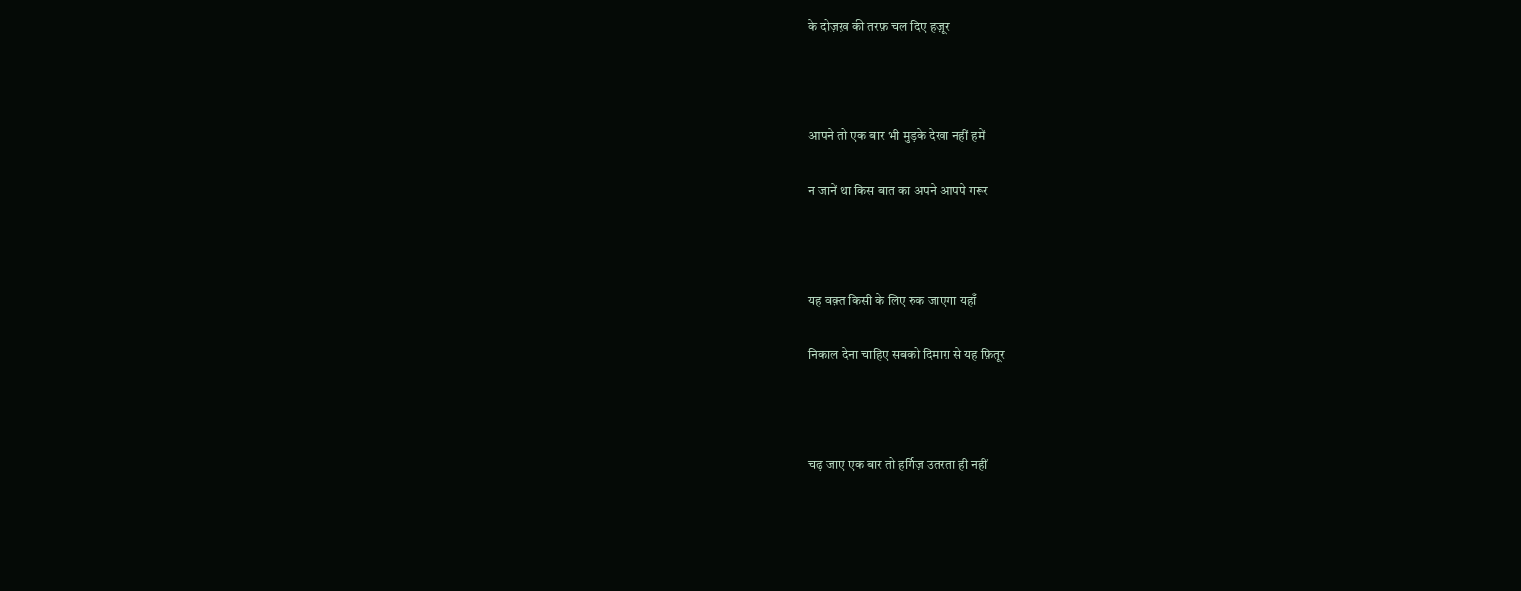के दोज़ख़ की तरफ़ चल दिए हज़ूर



आपने तो एक बार भी मुड़के देखा नहीं हमें

न जानें था किस बात का अपने आपपे गरूर



यह वक़्त किसी के लिए रुक जाएगा यहाँ

निकाल देना चाहिए सबको दिमाग़ से यह फ़ितूर



चढ़ जाए एक बार तो हर्गिज़ उतरता ही नहीं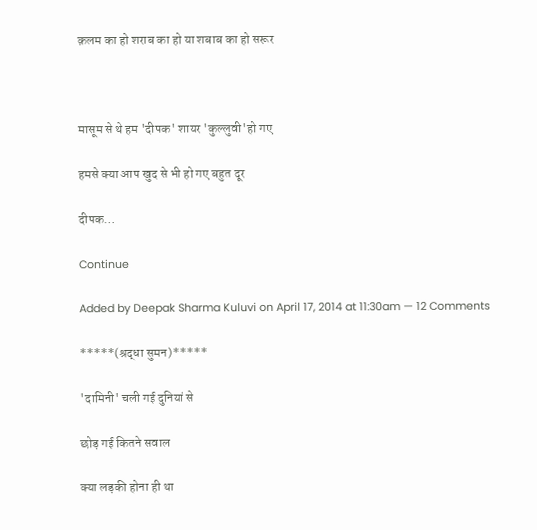क़लम का हो शराब का हो या शबाब का हो सरूर



मासूम से थे हम 'दीपक' शायर 'कुल्लुवी'हो गए

हमसे क्या आप खुद से भी हो गए बहुत दूर

दीपक…

Continue

Added by Deepak Sharma Kuluvi on April 17, 2014 at 11:30am — 12 Comments

*****(श्रद्धा सुमन)*****

'दामिनी' चली गई दुनियां से

छोड़ गई कितने सवाल

क्या लड़की होना ही था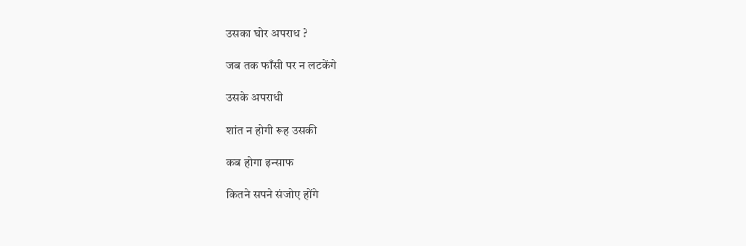उसका घोर अपराध ?

जब तक फाँसी पर न लटकेंगे

उसके अपराधी

शांत न होगी रूह उसकी

कब होगा इन्साफ

कितने सपने संजोए होंगे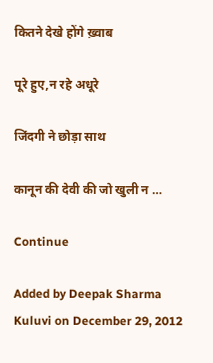कितने देखे होंगे ख़्वाब

पूरे हुए,न रहे अधूरे

जिंदगी ने छोड़ा साथ

कानून की देवी की जो खुली न …

Continue

Added by Deepak Sharma Kuluvi on December 29, 2012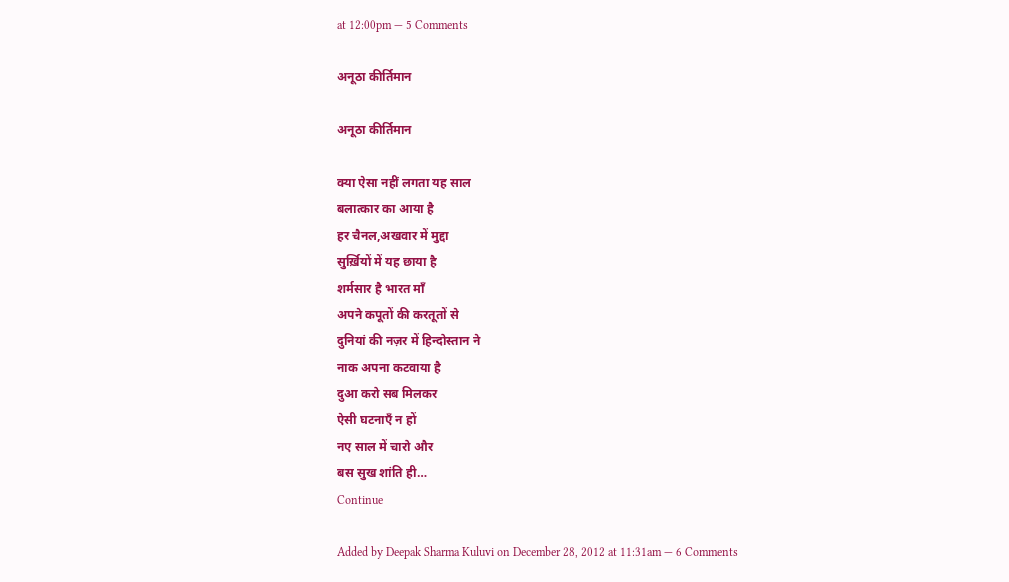at 12:00pm — 5 Comments

अनूठा कीर्तिमान

अनूठा कीर्तिमान

क्या ऐसा नहीं लगता यह साल
बलात्कार का आया है
हर चैनल,अखवार में मुद्दा
सुर्ख़ियों में यह छाया है
शर्मसार है भारत माँ
अपने कपूतों की करतूतों से
दुनियां की नज़र में हिन्दोस्तान ने
नाक अपना कटवाया है
दुआ करो सब मिलकर
ऐसी घटनाएँ न हों
नए साल में चारो और
बस सुख शांति ही…
Continue

Added by Deepak Sharma Kuluvi on December 28, 2012 at 11:31am — 6 Comments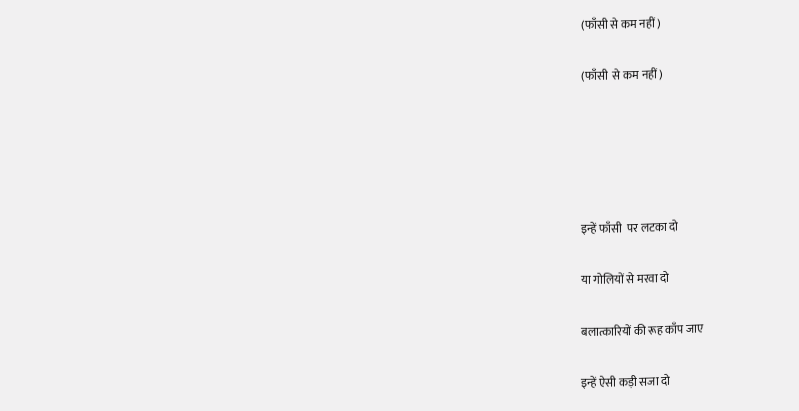(फाँसी से कम नहीं )

(फाँसी  से कम नहीं )





इन्हें फाँसी  पर लटका दो

या गोलियों से मरवा दो

बलात्कारियों की रूह काँप जाए

इन्हें ऐसी कड़ी सजा दो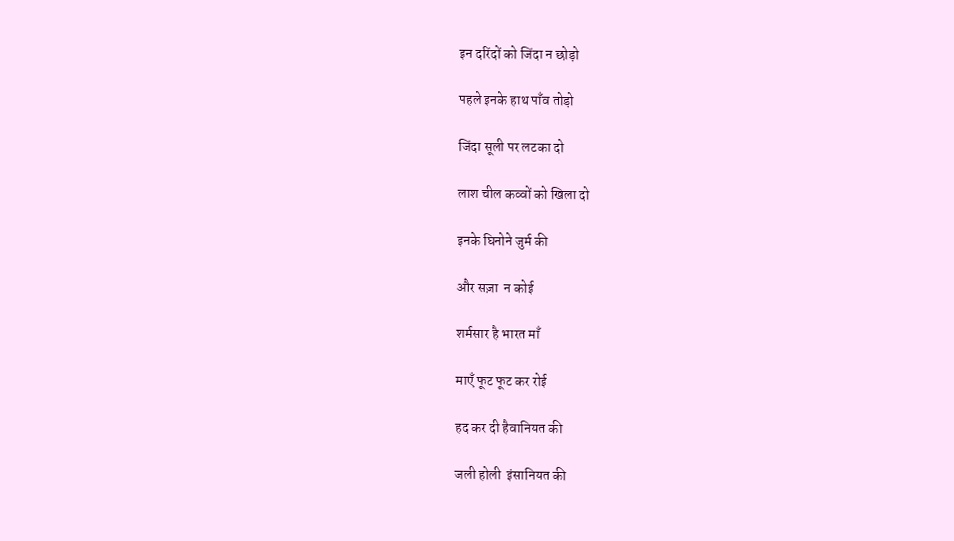इन दरिंदों को जिंदा न छोड़ो

पहले इनके हाथ पाँव तोड़ो

जिंदा सूली पर लटका दो

लाश चील कव्वों को खिला दो

इनके घिनोने जुर्म की

और सज़ा  न कोई

शर्मसार है भारत माँ

माएँ फूट फूट कर रोई

हद कर दी हैवानियत की

जली होली  इंसानियत की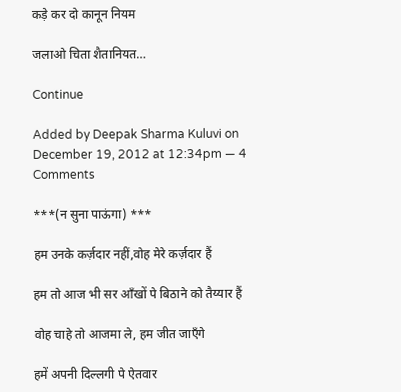कड़े कर दो कानून नियम

जलाओ चिता शैतानियत…

Continue

Added by Deepak Sharma Kuluvi on December 19, 2012 at 12:34pm — 4 Comments

***(न सुना पाऊंगा) ***

हम उनके कर्ज़दार नहीं,वोह मेरे कर्ज़दार हैं

हम तो आज भी सर आँखों पे बिठाने को तैय्यार हैं

वोह चाहे तो आजमा ले, हम जीत जाएँगे

हमें अपनी दिल्लगी पे ऐतवार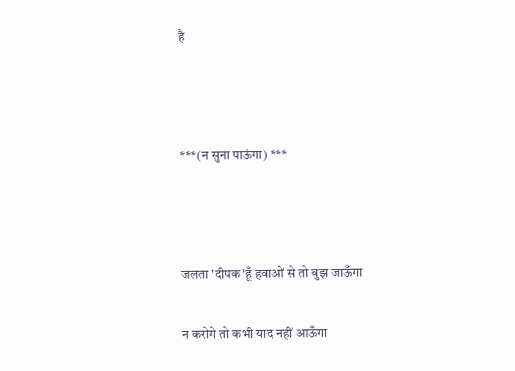है



***(न सुना पाऊंगा) ***



जलता 'दीपक'हूँ हवाओं से तो बुझ जाऊँगा

न करोगे तो कभी याद नहीं आऊँगा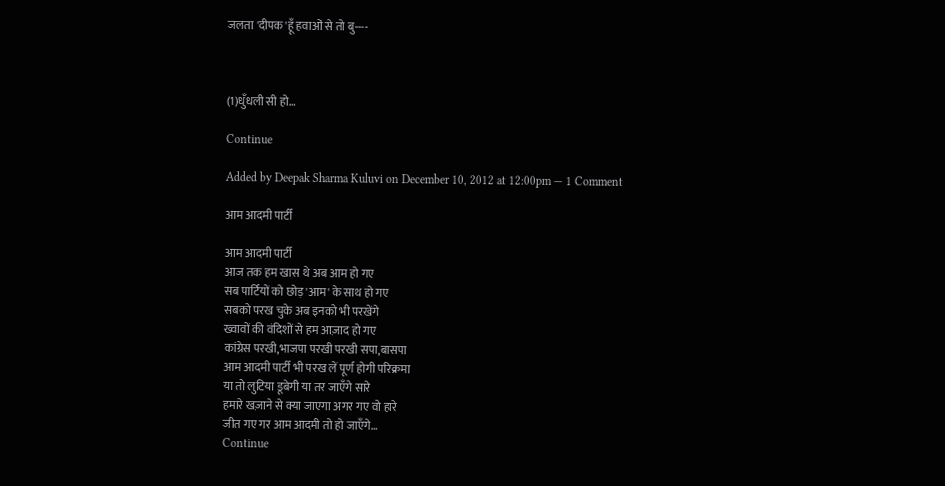जलता 'दीपक'हूँ हवाओं से तो बु----



(1)धुँधली सी हो…

Continue

Added by Deepak Sharma Kuluvi on December 10, 2012 at 12:00pm — 1 Comment

आम आदमी पार्टी

आम आदमी पार्टी
आज तक हम खास थे अब आम हो गए
सब पार्टियों को छोड़ 'आम' के साथ हो गए
सबको परख चुके अब इनको भी परखेंगे
ख्वावों की वंदिशों से हम आज़ाद हो गए
कांग्रेस परखी,भाजपा परखी परखी सपा,बासपा
आम आदमी पार्टी भी परख लें पूर्ण होगी परिक्रमा
या तो लुटिया डूबेगी या तर जाएँगे सारे
हमारे खज़ाने से क्या जाएगा अगर गए वो हारे
जीत गए गर आम आदमी तो हो जाएँगे…
Continue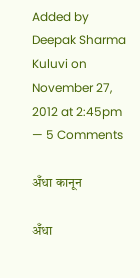Added by Deepak Sharma Kuluvi on November 27, 2012 at 2:45pm — 5 Comments

अँधा कानून

अँधा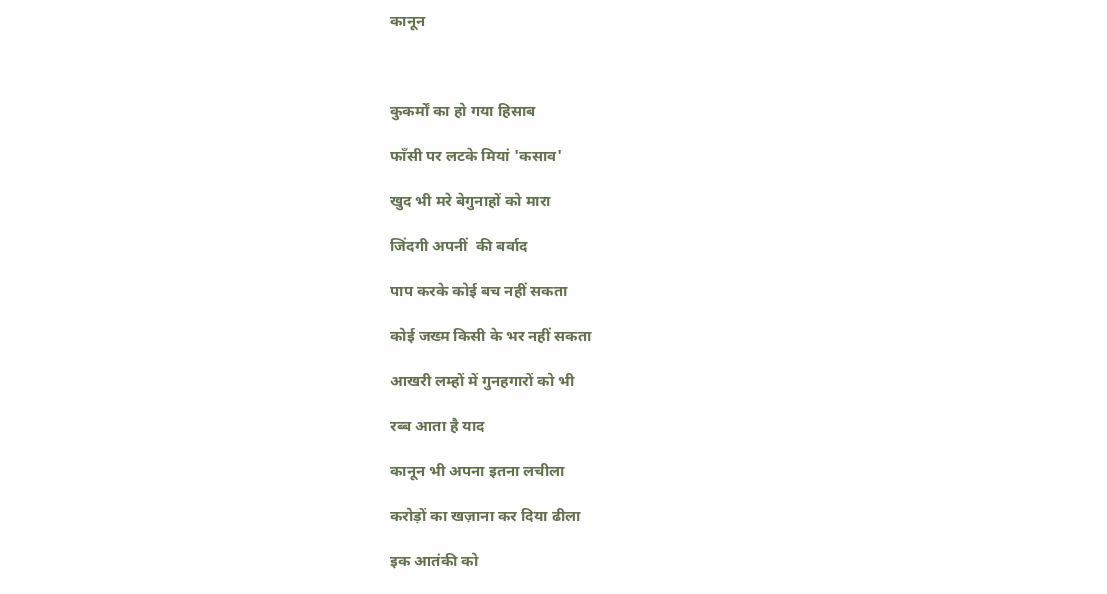कानून



कुकर्मों का हो गया हिसाब

फाँसी पर लटके मियां 'कसाव'

खुद भी मरे बेगुनाहों को मारा

जिंदगी अपनीं  की बर्वाद

पाप करके कोई बच नहीं सकता

कोई जख्म किसी के भर नहीं सकता

आखरी लम्हों में गुनहगारों को भी

रब्ब आता है याद

कानून भी अपना इतना लचीला

करोड़ों का खज़ाना कर दिया ढीला

इक आतंकी को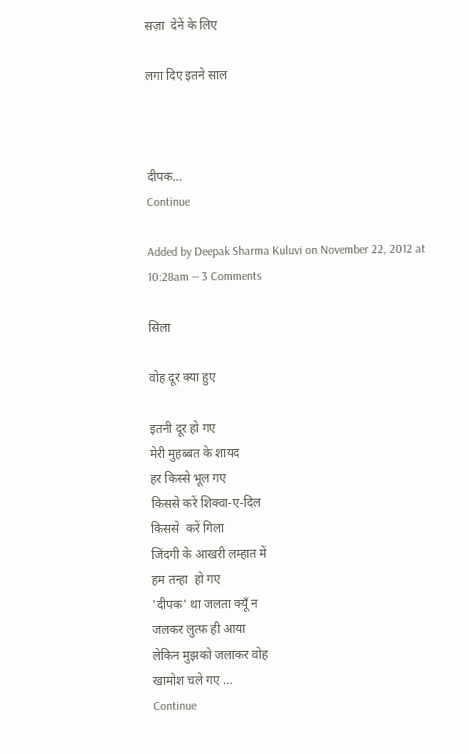सज़ा  देनें के लिए

लगा दिए इतने साल



दीपक…
Continue

Added by Deepak Sharma Kuluvi on November 22, 2012 at 10:28am — 3 Comments

सिला

वोह दूर क्या हुए

इतनी दूर हो गए
मेरी मुहब्बत के शायद
हर किस्से भूल गए
किससे करें शिक्वा-ए-दिल
किससे  करें गिला
जिंदगी के आखरी लम्हात में
हम तन्हा  हो गए
'दीपक' था जलता क्यूँ न
जलकर लुत्फ़ ही आया
लेकिन मुझको जलाकर वोह
खामोश चले गए …
Continue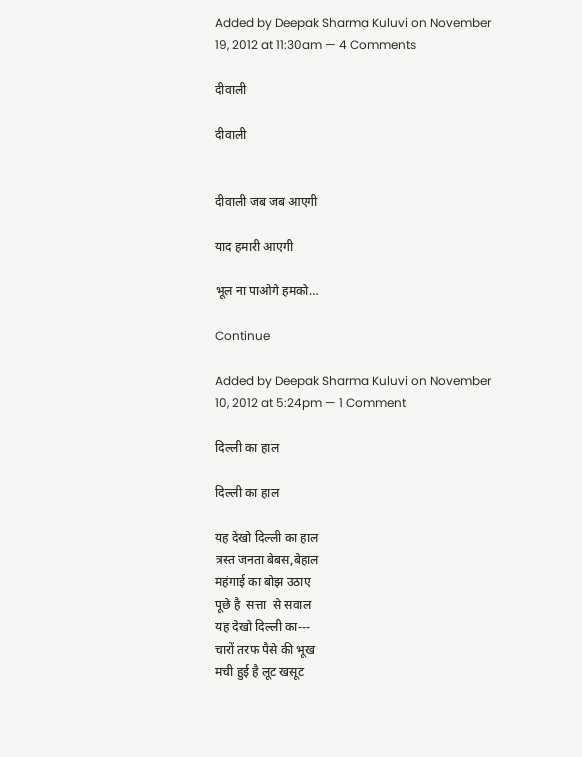Added by Deepak Sharma Kuluvi on November 19, 2012 at 11:30am — 4 Comments

दीवाली

दीवाली


दीवाली जब जब आएगी

याद हमारी आएगी

भूल ना पाओगे हमको…

Continue

Added by Deepak Sharma Kuluvi on November 10, 2012 at 5:24pm — 1 Comment

दिल्ली का हाल

दिल्ली का हाल

यह देखो दिल्ली का हाल
त्रस्त जनता बेबस,बेहाल
महंगाई का बोझ उठाए
पूछे है  सत्ता  से सवाल
यह देखो दिल्ली का---
चारों तरफ पैसे की भूख
मची हुई है लूट खसूट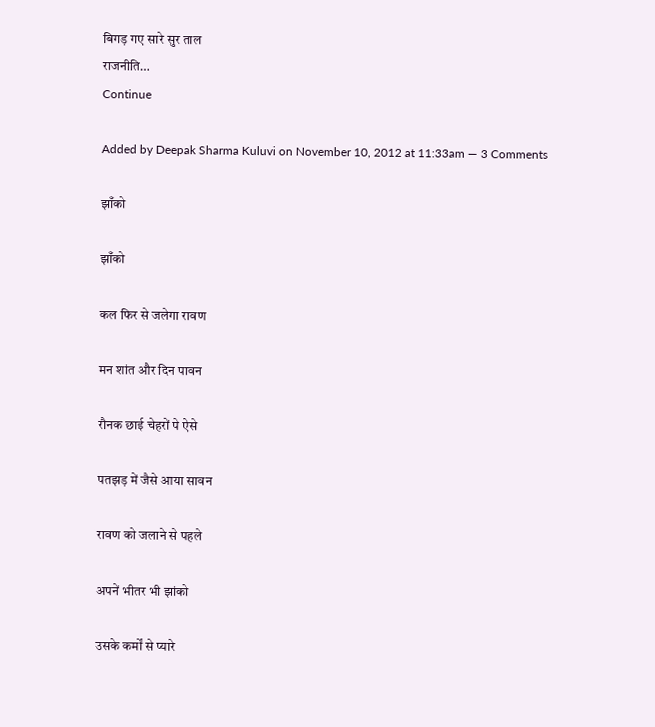बिगड़ गए सारे सुर ताल
राजनीति…
Continue

Added by Deepak Sharma Kuluvi on November 10, 2012 at 11:33am — 3 Comments

झाँको

झाँको

कल फिर से जलेगा रावण

मन शांत और दिन पावन

रौनक छाई चेहरों पे ऐसे

पतझड़ में जैसे आया सावन

रावण को जलाने से पहले

अपनें भीतर भी झांको

उसके कर्मों से प्यारे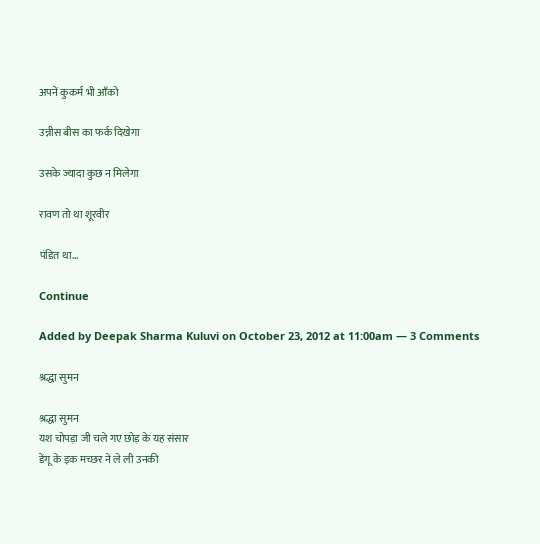अपनें कुकर्म भी आँको

उन्नीस बीस का फर्क दिखेगा

उसके ज्यादा कुछ न मिलेगा

रावण तो था शूरवीर

पंडित था…

Continue

Added by Deepak Sharma Kuluvi on October 23, 2012 at 11:00am — 3 Comments

श्रद्धा सुमन

श्रद्धा सुमन
यश चोपड़ा जी चले गए छोड़ के यह संसार
डेंगू के इक मच्छर ने ले ली उनकी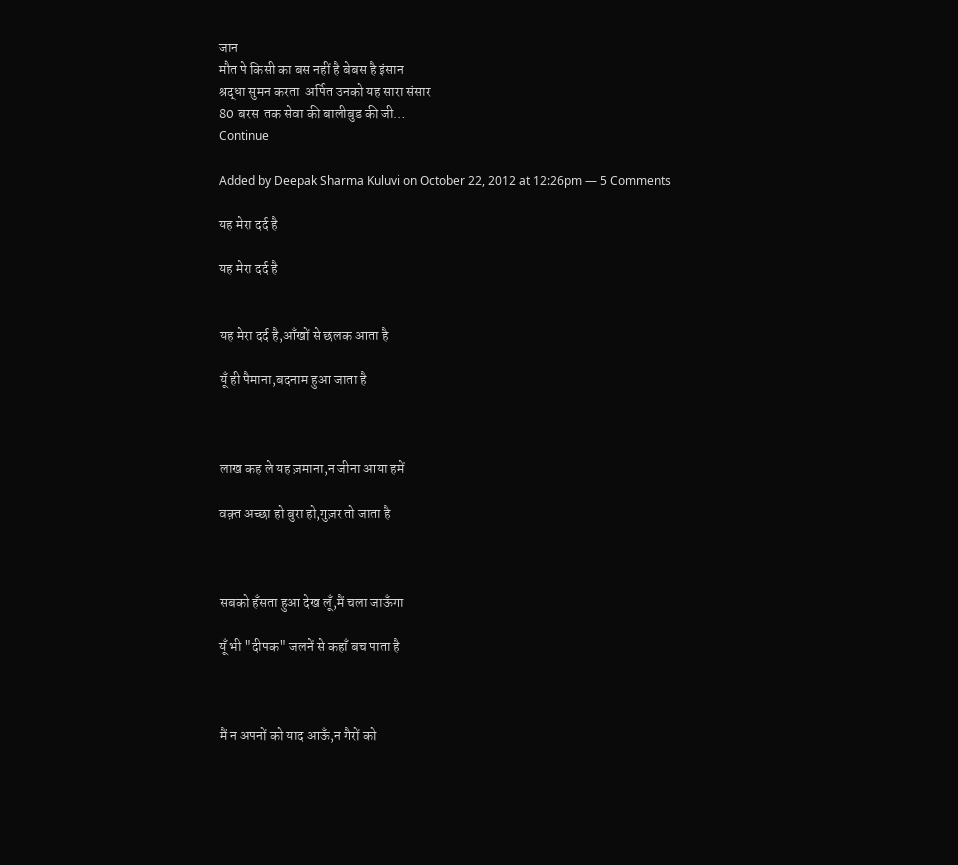जान
मौत पे किसी का बस नहीं है बेबस है इंसान
श्रद्धा सुमन करता  अर्पित उनको यह सारा संसार
80 बरस  तक सेवा की बालीबुड की जी…
Continue

Added by Deepak Sharma Kuluvi on October 22, 2012 at 12:26pm — 5 Comments

यह मेरा दर्द है

यह मेरा दर्द है


यह मेरा दर्द है,आँखों से छलक आता है

यूँ ही पैमाना,बदनाम हुआ जाता है



लाख कह ले यह ज़माना,न जीना आया हमें

वक़्त अच्छा हो बुरा हो,गुज़र तो जाता है



सबको हँसता हुआ देख लूँ,मैं चला जाऊँगा

यूँ भी "दीपक" जलनें से कहाँ बच पाता है



मैं न अपनों को याद आऊँ,न गैरों को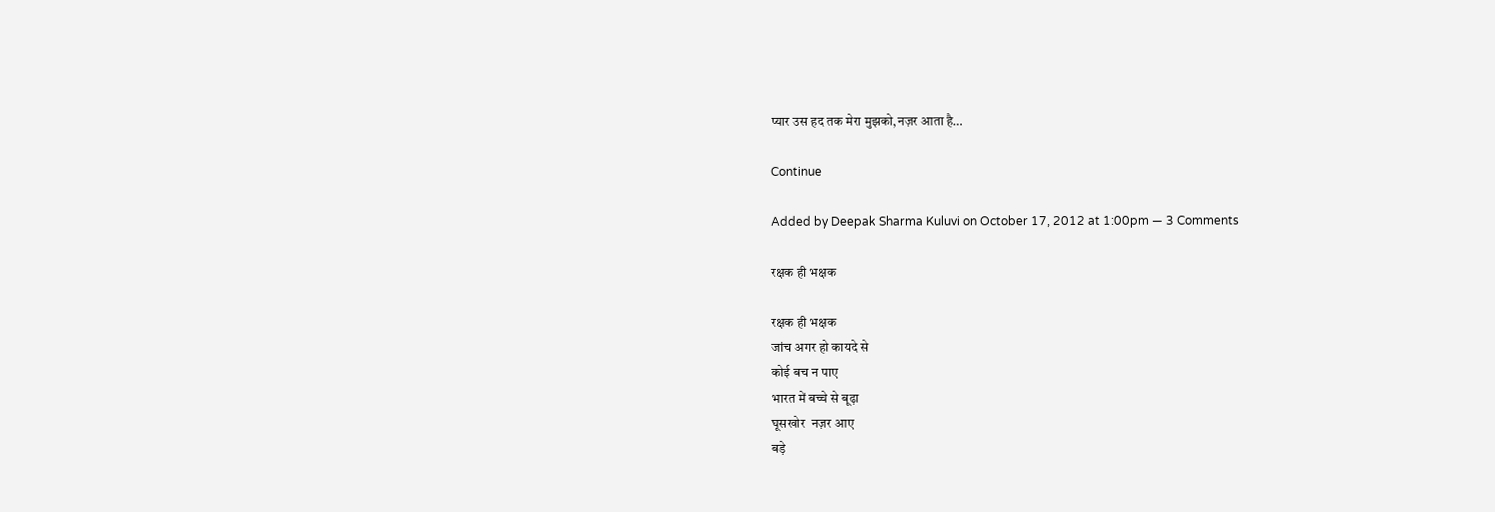प्यार उस हद तक मेरा मुझको,नज़र आता है…

Continue

Added by Deepak Sharma Kuluvi on October 17, 2012 at 1:00pm — 3 Comments

रक्षक ही भक्षक

रक्षक ही भक्षक
जांच अगर हो कायदे से
कोई बच न पाए
भारत में बच्चे से बूढ़ा
घूसखोर  नज़र आए
बड़े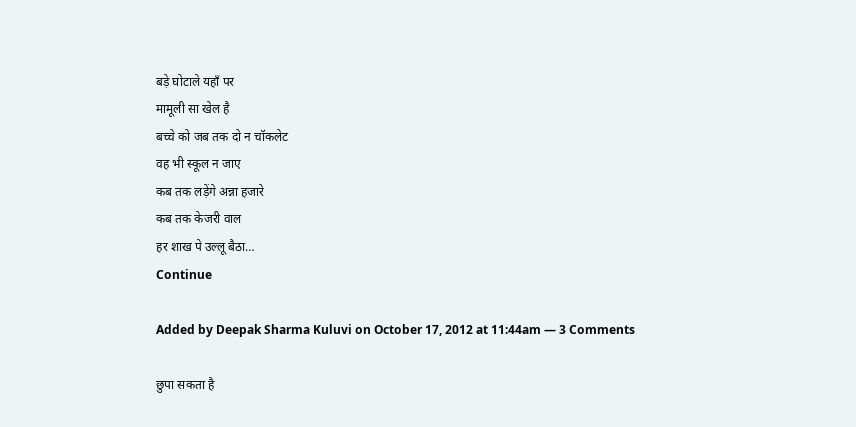बड़े घोटाले यहाँ पर
मामूली सा खेल है
बच्चे को जब तक दो न चॉकलेट
वह भी स्कूल न जाए
कब तक लड़ेंगे अन्ना हजारे
कब तक केजरी वाल
हर शाख पे उल्लू बैठा…
Continue

Added by Deepak Sharma Kuluvi on October 17, 2012 at 11:44am — 3 Comments

छुपा सकता है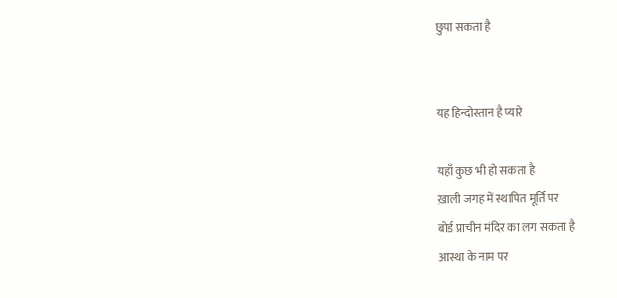छुपा सकता है


यह हिन्दोस्तान है प्यारे

यहाँ कुछ भी हो सकता है
ख़ाली जगह में स्थापित मूर्ति पर
बोर्ड प्राचीन मंदिर का लग सकता है
आस्था के नाम पर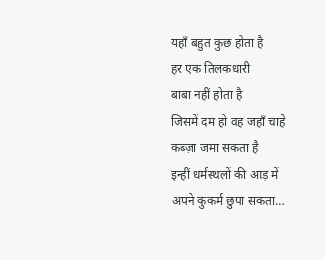यहाँ बहुत कुछ होता है
हर एक तिलकधारी
बाबा नहीं होता है
जिसमें दम हो वह जहाँ चाहे
कब्ज़ा जमा सकता है
इन्हीं धर्मस्थलों की आड़ में
अपने कुकर्म छुपा सकता…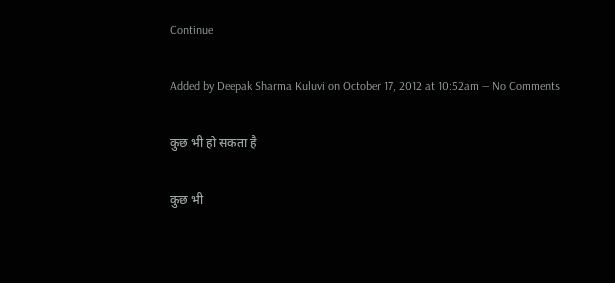Continue

Added by Deepak Sharma Kuluvi on October 17, 2012 at 10:52am — No Comments

कुछ भी हो सकता है

कुछ भी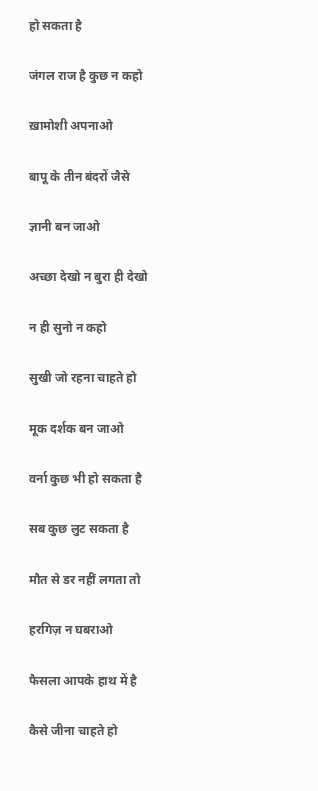हो सकता है

जंगल राज है कुछ न कहो

ख़ामोशी अपनाओ

बापू के तीन बंदरों जैसे

ज्ञानी बन जाओ

अच्छा देखो न बुरा ही देखो

न ही सुनो न कहो

सुखी जो रहना चाहते हो

मूक दर्शक बन जाओ

वर्ना कुछ भी हो सकता है

सब कुछ लुट सकता है

मौत से डर नहीं लगता तो

हरगिज़ न घबराओ

फैसला आपके हाथ में है

कैसे जीना चाहते हो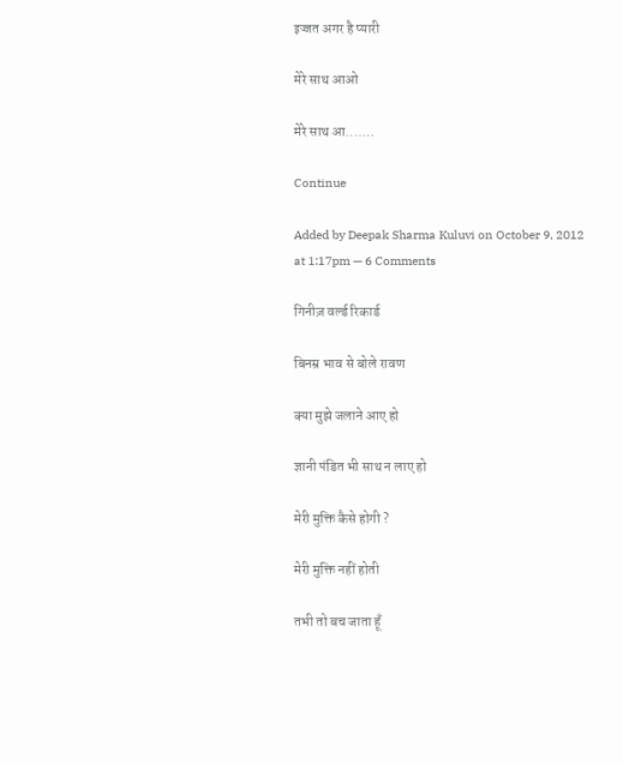इज्जत अगर है प्यारी

मेरे साथ आओ

मेरे साथ आ....…

Continue

Added by Deepak Sharma Kuluvi on October 9, 2012 at 1:17pm — 6 Comments

गिनीज़ वर्ल्ड रिकार्ड

बिनम्र भाव से बोले रावण

क्या मुझे जलाने आए हो

ज्ञानी पंडित भी साथ न लाए हो

मेरी मुक्ति कैसे होगी ?

मेरी मुक्ति नहीं होती

तभी तो बच जाता हूँ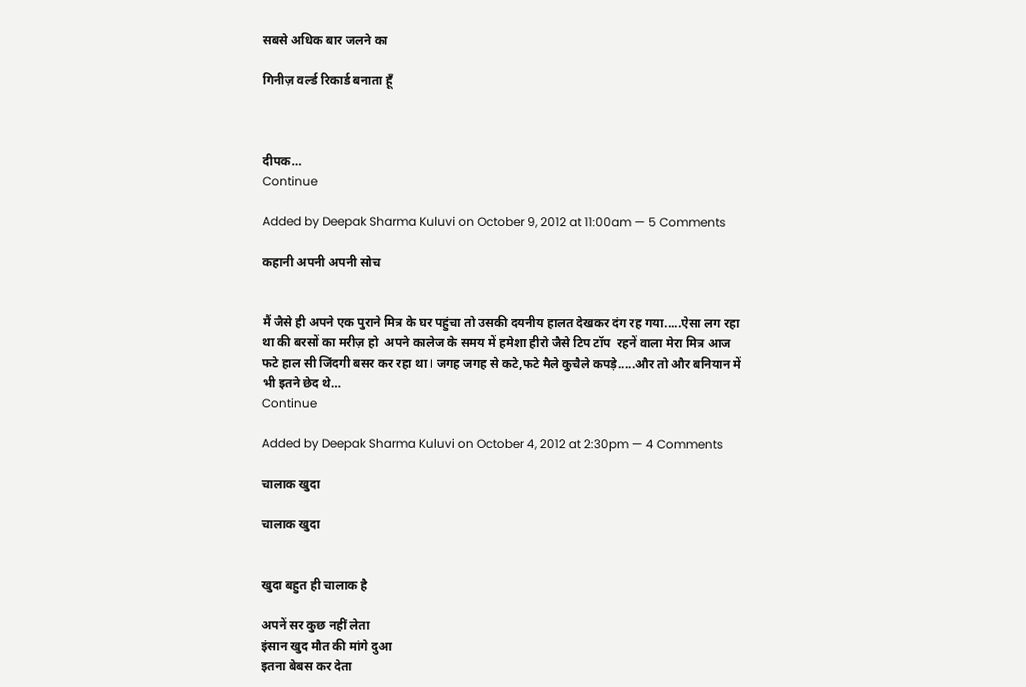सबसे अधिक बार जलने का

गिनीज़ वर्ल्ड रिकार्ड बनाता हूँ



दीपक…
Continue

Added by Deepak Sharma Kuluvi on October 9, 2012 at 11:00am — 5 Comments

कहानी अपनी अपनी सोच


मैं जैसे ही अपने एक पुराने मित्र के घर पहुंचा तो उसकी दयनीय हालत देखकर दंग रह गया.....ऐसा लग रहा था की बरसों का मरीज़ हो  अपने कालेज के समय में हमेशा हीरो जैसे टिप टॉप  रहनें वाला मेरा मित्र आज फटे हाल सी जिंदगी बसर कर रहा था I जगह जगह से कटे,फटे मैले कुचैले कपड़े.....और तो और बनियान में भी इतने छेद थे…
Continue

Added by Deepak Sharma Kuluvi on October 4, 2012 at 2:30pm — 4 Comments

चालाक खुदा

चालाक खुदा


खुदा बहुत ही चालाक है

अपनें सर कुछ नहीं लेता
इंसान खुद मौत की मांगे दुआ
इतना बेबस कर देता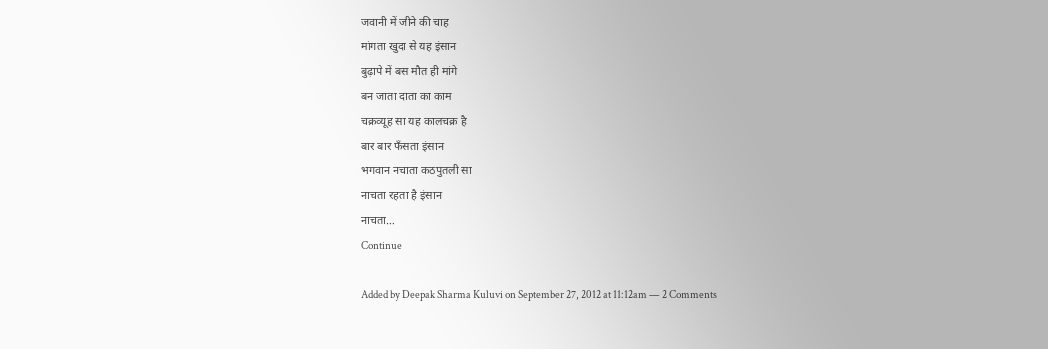जवानी में जीने की चाह
मांगता खुदा से यह इंसान
बुढ़ापे में बस मौत ही मांगे
बन जाता दाता का काम
चक्रव्यूह सा यह कालचक्र है
बार बार फँसता इंसान
भगवान नचाता कठपुतली सा
नाचता रहता है इंसान
नाचता…
Continue

Added by Deepak Sharma Kuluvi on September 27, 2012 at 11:12am — 2 Comments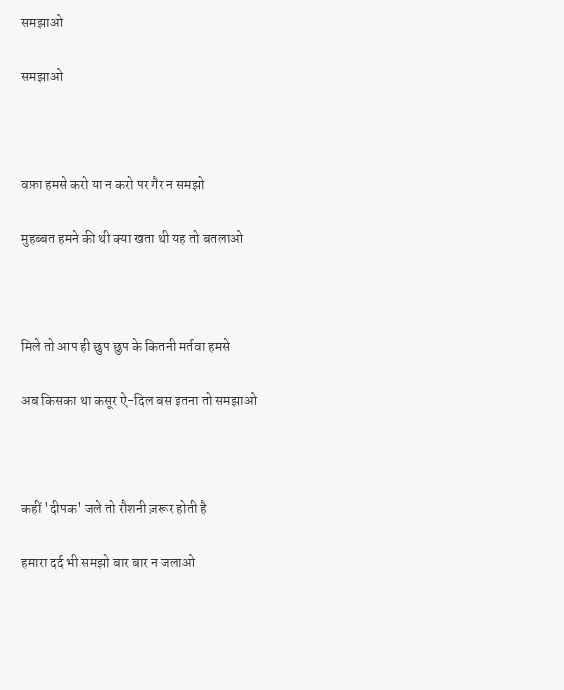समझाओ

समझाओ



वफ़ा हमसे करो या न करो पर गैर न समझो

मुहब्बत हमने की थी क्या खता थी यह तो बतलाओ



मिले तो आप ही छुप छुप के कितनी मर्तवा हमसे

अब किसका था कसूर ऐ-दिल बस इतना तो समझाओ



कहीं 'दीपक' जले तो रौशनी ज़रूर होती है

हमारा दर्द भी समझो बार बार न जलाओ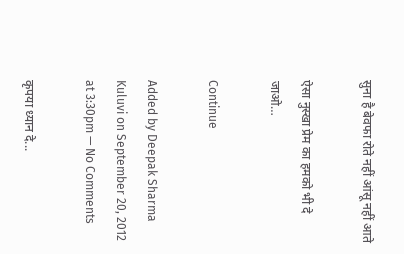सुना है बेवफा रोते नहीं आंसू नहीं आते

ऐसा नुस्खा प्रेम का हमको भी दे जाओ…

Continue

Added by Deepak Sharma Kuluvi on September 20, 2012 at 3:30pm — No Comments

कृपया ध्यान दे...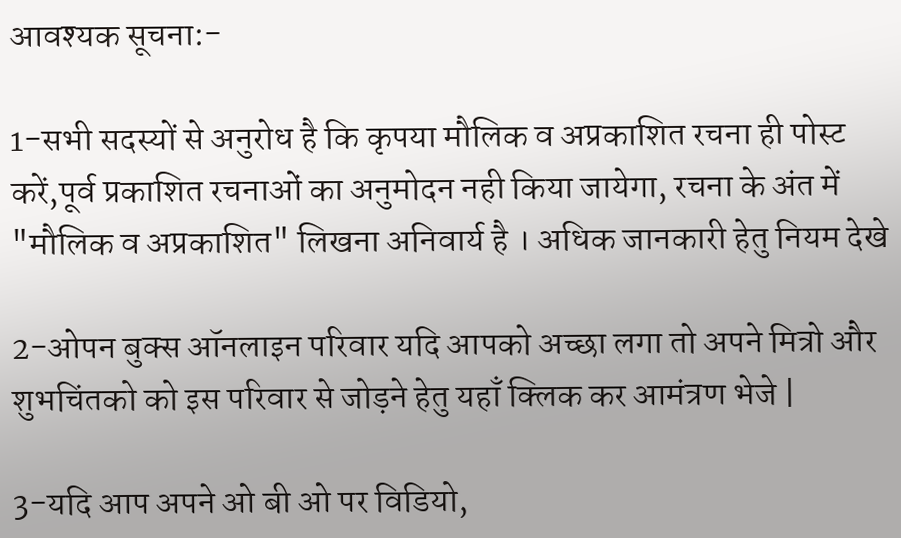आवश्यक सूचना:-

1-सभी सदस्यों से अनुरोध है कि कृपया मौलिक व अप्रकाशित रचना ही पोस्ट करें,पूर्व प्रकाशित रचनाओं का अनुमोदन नही किया जायेगा, रचना के अंत में "मौलिक व अप्रकाशित" लिखना अनिवार्य है । अधिक जानकारी हेतु नियम देखे

2-ओपन बुक्स ऑनलाइन परिवार यदि आपको अच्छा लगा तो अपने मित्रो और शुभचिंतको को इस परिवार से जोड़ने हेतु यहाँ क्लिक कर आमंत्रण भेजे |

3-यदि आप अपने ओ बी ओ पर विडियो,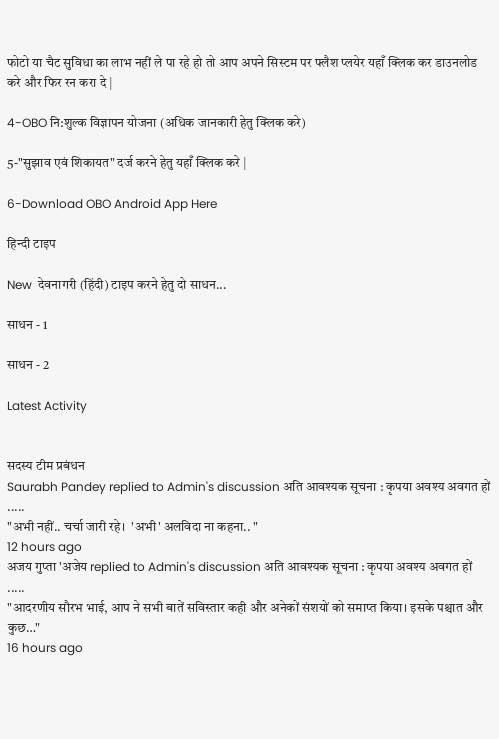फोटो या चैट सुविधा का लाभ नहीं ले पा रहे हो तो आप अपने सिस्टम पर फ्लैश प्लयेर यहाँ क्लिक कर डाउनलोड करे और फिर रन करा दे |

4-OBO नि:शुल्क विज्ञापन योजना (अधिक जानकारी हेतु क्लिक करे)

5-"सुझाव एवं शिकायत" दर्ज करने हेतु यहाँ क्लिक करे |

6-Download OBO Android App Here

हिन्दी टाइप

New  देवनागरी (हिंदी) टाइप करने हेतु दो साधन...

साधन - 1

साधन - 2

Latest Activity


सदस्य टीम प्रबंधन
Saurabh Pandey replied to Admin's discussion अति आवश्यक सूचना : कृपया अवश्य अवगत हों .....
"अभी नहीं.. चर्चा जारी रहे।  'अभी' अलविदा ना कहना.. "
12 hours ago
अजय गुप्ता 'अजेय replied to Admin's discussion अति आवश्यक सूचना : कृपया अवश्य अवगत हों .....
"आदरणीय सौरभ भाई, आप ने सभी बातें सविस्तार कही और अनेकों संशयों को समाप्त किया। इसके पश्चात और कुछ…"
16 hours ago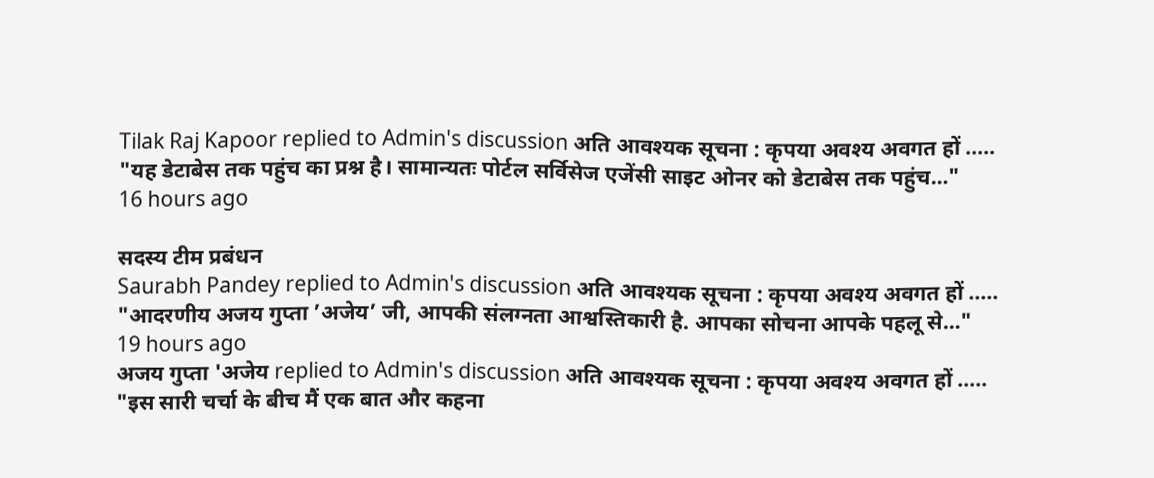Tilak Raj Kapoor replied to Admin's discussion अति आवश्यक सूचना : कृपया अवश्य अवगत हों .....
"यह डेटाबेस तक पहुंच का प्रश्न है। सामान्यतः पोर्टल सर्विसेज एजेंसी साइट ओनर को डेटाबेस तक पहुंच…"
16 hours ago

सदस्य टीम प्रबंधन
Saurabh Pandey replied to Admin's discussion अति आवश्यक सूचना : कृपया अवश्य अवगत हों .....
"आदरणीय अजय गुप्ता ’अजेय’ जी, आपकी संलग्नता आश्वस्तिकारी है. आपका सोचना आपके पहलू से…"
19 hours ago
अजय गुप्ता 'अजेय replied to Admin's discussion अति आवश्यक सूचना : कृपया अवश्य अवगत हों .....
"इस सारी चर्चा के बीच मैं एक बात और कहना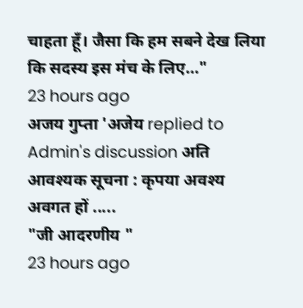चाहता हूँ। जैसा कि हम सबने देख लिया कि सदस्य इस मंच के लिए…"
23 hours ago
अजय गुप्ता 'अजेय replied to Admin's discussion अति आवश्यक सूचना : कृपया अवश्य अवगत हों .....
"जी आदरणीय "
23 hours ago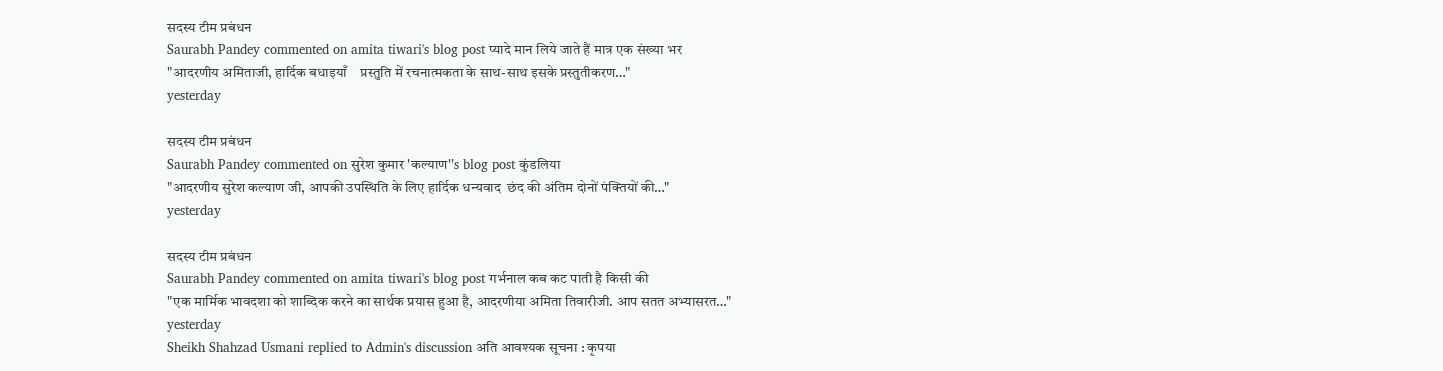सदस्य टीम प्रबंधन
Saurabh Pandey commented on amita tiwari's blog post प्यादे मान लिये जाते हैं मात्र एक संख्या भर
"आदरणीय अमिताजी, हार्दिक बधाइयाँ    प्रस्तुति में रचनात्मकता के साथ-साथ इसके प्रस्तुतीकरण…"
yesterday

सदस्य टीम प्रबंधन
Saurabh Pandey commented on सुरेश कुमार 'कल्याण''s blog post कुंडलिया
"आदरणीय सुरेश कल्याण जी, आपकी उपस्थिति के लिए हार्दिक धन्यवाद  छंद की अंतिम दोनों पंक्तियों की…"
yesterday

सदस्य टीम प्रबंधन
Saurabh Pandey commented on amita tiwari's blog post गर्भनाल कब कट पाती है किसी की
"एक मार्मिक भावदशा को शाब्दिक करने का सार्थक प्रयास हुआ है, आदरणीया अमिता तिवारीजी. आप सतत अभ्यासरत…"
yesterday
Sheikh Shahzad Usmani replied to Admin's discussion अति आवश्यक सूचना : कृपया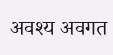अवश्य अवगत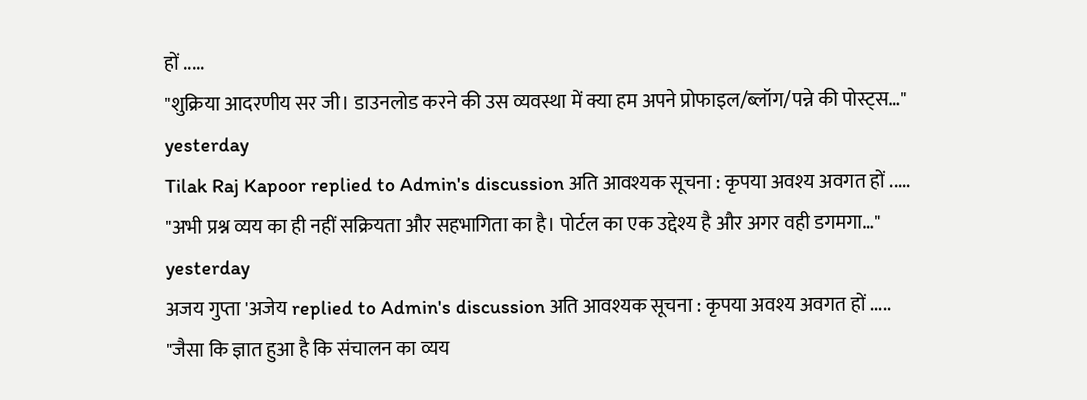हों .....
"शुक्रिया आदरणीय सर जी। डाउनलोड करने की उस व्यवस्था में क्या हम अपने प्रोफाइल/ब्लॉग/पन्ने की पोस्ट्स…"
yesterday
Tilak Raj Kapoor replied to Admin's discussion अति आवश्यक सूचना : कृपया अवश्य अवगत हों .....
"अभी प्रश्न व्यय का ही नहीं सक्रियता और सहभागिता का है। पोर्टल का एक उद्देश्य है और अगर वही डगमगा…"
yesterday
अजय गुप्ता 'अजेय replied to Admin's discussion अति आवश्यक सूचना : कृपया अवश्य अवगत हों .....
"जैसा कि ज्ञात हुआ है कि संचालन का व्यय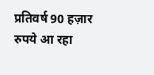प्रतिवर्ष 90 हज़ार रुपये आ रहा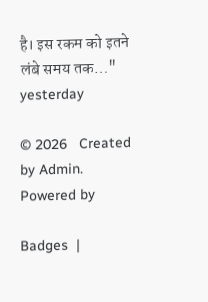है। इस रकम को इतने लंबे समय तक…"
yesterday

© 2026   Created by Admin.   Powered by

Badges  |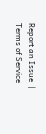Report an Issue  |  Terms of Service